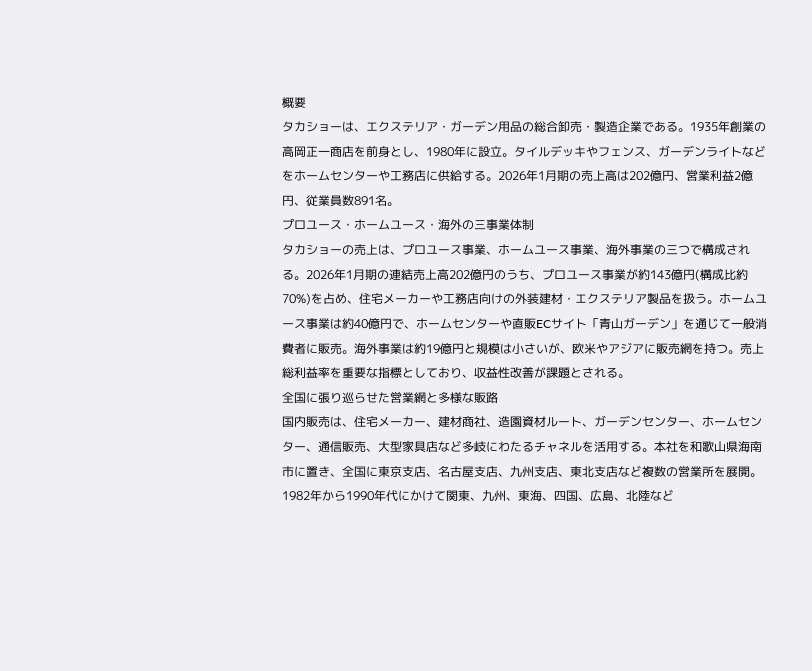概要
タカショーは、エクステリア・ガーデン用品の総合卸売・製造企業である。1935年創業の高岡正一商店を前身とし、1980年に設立。タイルデッキやフェンス、ガーデンライトなどをホームセンターや工務店に供給する。2026年1月期の売上高は202億円、営業利益2億円、従業員数891名。
プロユース・ホームユース・海外の三事業体制
タカショーの売上は、プロユース事業、ホームユース事業、海外事業の三つで構成される。2026年1月期の連結売上高202億円のうち、プロユース事業が約143億円(構成比約70%)を占め、住宅メーカーや工務店向けの外装建材・エクステリア製品を扱う。ホームユース事業は約40億円で、ホームセンターや直販ECサイト「青山ガーデン」を通じて一般消費者に販売。海外事業は約19億円と規模は小さいが、欧米やアジアに販売網を持つ。売上総利益率を重要な指標としており、収益性改善が課題とされる。
全国に張り巡らせた営業網と多様な販路
国内販売は、住宅メーカー、建材商社、造園資材ルート、ガーデンセンター、ホームセンター、通信販売、大型家具店など多岐にわたるチャネルを活用する。本社を和歌山県海南市に置き、全国に東京支店、名古屋支店、九州支店、東北支店など複数の営業所を展開。1982年から1990年代にかけて関東、九州、東海、四国、広島、北陸など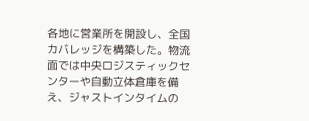各地に営業所を開設し、全国カバレッジを構築した。物流面では中央ロジスティックセンターや自動立体倉庫を備え、ジャストインタイムの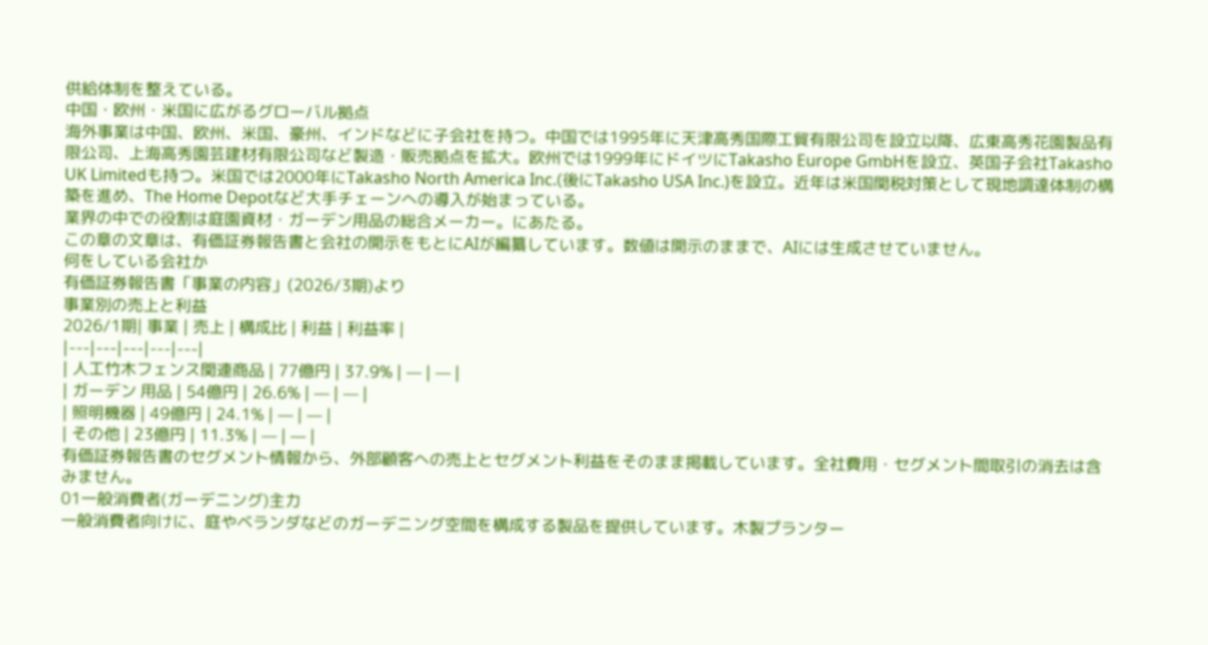供給体制を整えている。
中国・欧州・米国に広がるグローバル拠点
海外事業は中国、欧州、米国、豪州、インドなどに子会社を持つ。中国では1995年に天津高秀国際工貿有限公司を設立以降、広東高秀花園製品有限公司、上海高秀園芸建材有限公司など製造・販売拠点を拡大。欧州では1999年にドイツにTakasho Europe GmbHを設立、英国子会社Takasho UK Limitedも持つ。米国では2000年にTakasho North America Inc.(後にTakasho USA Inc.)を設立。近年は米国関税対策として現地調達体制の構築を進め、The Home Depotなど大手チェーンへの導入が始まっている。
業界の中での役割は庭園資材・ガーデン用品の総合メーカー。にあたる。
この章の文章は、有価証券報告書と会社の開示をもとにAIが編纂しています。数値は開示のままで、AIには生成させていません。
何をしている会社か
有価証券報告書「事業の内容」(2026/3期)より
事業別の売上と利益
2026/1期| 事業 | 売上 | 構成比 | 利益 | 利益率 |
|---|---|---|---|---|
| 人工竹木フェンス関連商品 | 77億円 | 37.9% | — | — |
| ガーデン 用品 | 54億円 | 26.6% | — | — |
| 照明機器 | 49億円 | 24.1% | — | — |
| その他 | 23億円 | 11.3% | — | — |
有価証券報告書のセグメント情報から、外部顧客への売上とセグメント利益をそのまま掲載しています。全社費用・セグメント間取引の消去は含みません。
01一般消費者(ガーデニング)主力
一般消費者向けに、庭やベランダなどのガーデニング空間を構成する製品を提供しています。木製プランター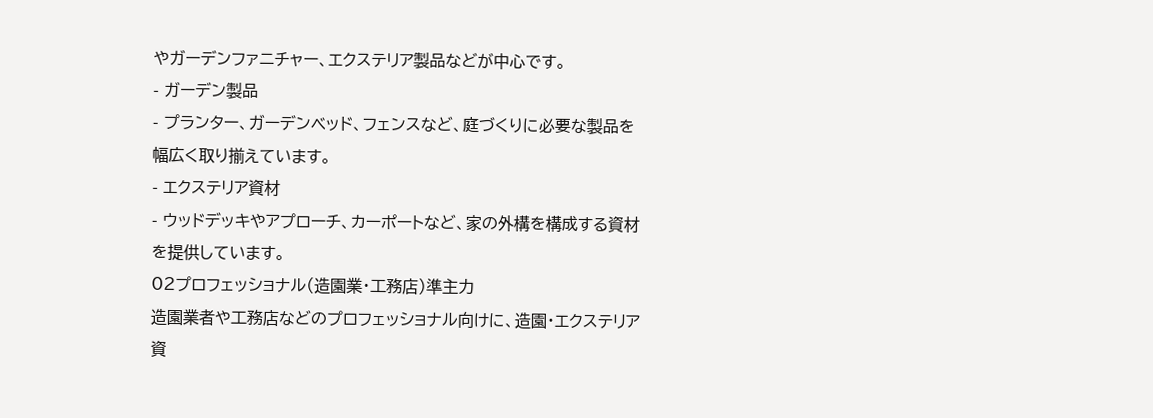やガーデンファニチャー、エクステリア製品などが中心です。
- ガーデン製品
- プランター、ガーデンベッド、フェンスなど、庭づくりに必要な製品を幅広く取り揃えています。
- エクステリア資材
- ウッドデッキやアプローチ、カーポートなど、家の外構を構成する資材を提供しています。
02プロフェッショナル(造園業・工務店)準主力
造園業者や工務店などのプロフェッショナル向けに、造園・エクステリア資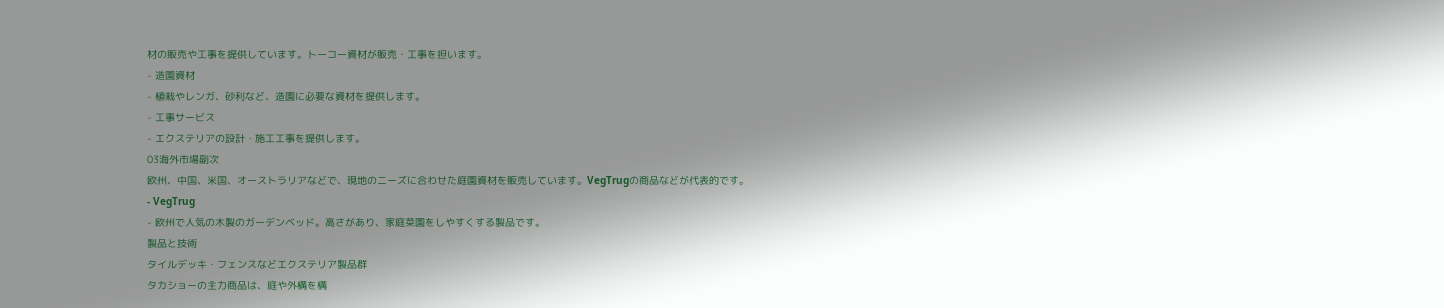材の販売や工事を提供しています。トーコー資材が販売・工事を担います。
- 造園資材
- 植栽やレンガ、砂利など、造園に必要な資材を提供します。
- 工事サービス
- エクステリアの設計・施工工事を提供します。
03海外市場副次
欧州、中国、米国、オーストラリアなどで、現地のニーズに合わせた庭園資材を販売しています。VegTrugの商品などが代表的です。
- VegTrug
- 欧州で人気の木製のガーデンベッド。高さがあり、家庭菜園をしやすくする製品です。
製品と技術
タイルデッキ・フェンスなどエクステリア製品群
タカショーの主力商品は、庭や外構を構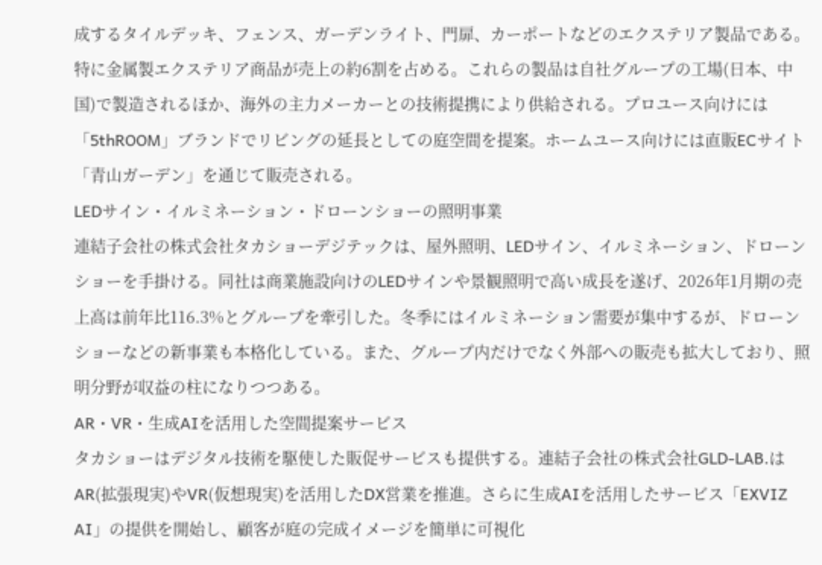成するタイルデッキ、フェンス、ガーデンライト、門扉、カーポートなどのエクステリア製品である。特に金属製エクステリア商品が売上の約6割を占める。これらの製品は自社グループの工場(日本、中国)で製造されるほか、海外の主力メーカーとの技術提携により供給される。プロユース向けには「5thROOM」ブランドでリビングの延長としての庭空間を提案。ホームユース向けには直販ECサイト「青山ガーデン」を通じて販売される。
LEDサイン・イルミネーション・ドローンショーの照明事業
連結子会社の株式会社タカショーデジテックは、屋外照明、LEDサイン、イルミネーション、ドローンショーを手掛ける。同社は商業施設向けのLEDサインや景観照明で高い成長を遂げ、2026年1月期の売上高は前年比116.3%とグループを牽引した。冬季にはイルミネーション需要が集中するが、ドローンショーなどの新事業も本格化している。また、グループ内だけでなく外部への販売も拡大しており、照明分野が収益の柱になりつつある。
AR・VR・生成AIを活用した空間提案サービス
タカショーはデジタル技術を駆使した販促サービスも提供する。連結子会社の株式会社GLD-LAB.はAR(拡張現実)やVR(仮想現実)を活用したDX営業を推進。さらに生成AIを活用したサービス「EXVIZ AI」の提供を開始し、顧客が庭の完成イメージを簡単に可視化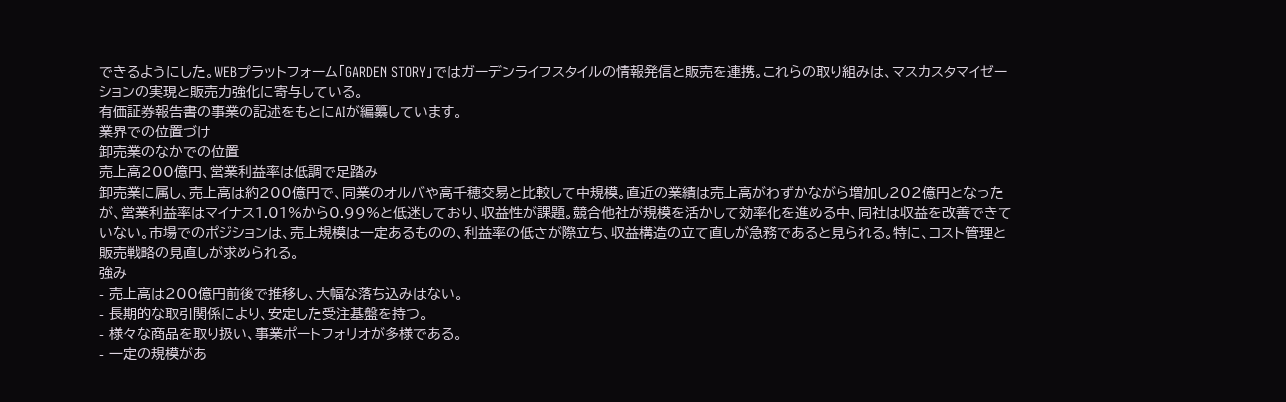できるようにした。WEBプラットフォーム「GARDEN STORY」ではガーデンライフスタイルの情報発信と販売を連携。これらの取り組みは、マスカスタマイゼーションの実現と販売力強化に寄与している。
有価証券報告書の事業の記述をもとにAIが編纂しています。
業界での位置づけ
卸売業のなかでの位置
売上高200億円、営業利益率は低調で足踏み
卸売業に属し、売上高は約200億円で、同業のオルバや高千穂交易と比較して中規模。直近の業績は売上高がわずかながら増加し202億円となったが、営業利益率はマイナス1.01%から0.99%と低迷しており、収益性が課題。競合他社が規模を活かして効率化を進める中、同社は収益を改善できていない。市場でのポジションは、売上規模は一定あるものの、利益率の低さが際立ち、収益構造の立て直しが急務であると見られる。特に、コスト管理と販売戦略の見直しが求められる。
強み
- 売上高は200億円前後で推移し、大幅な落ち込みはない。
- 長期的な取引関係により、安定した受注基盤を持つ。
- 様々な商品を取り扱い、事業ポートフォリオが多様である。
- 一定の規模があ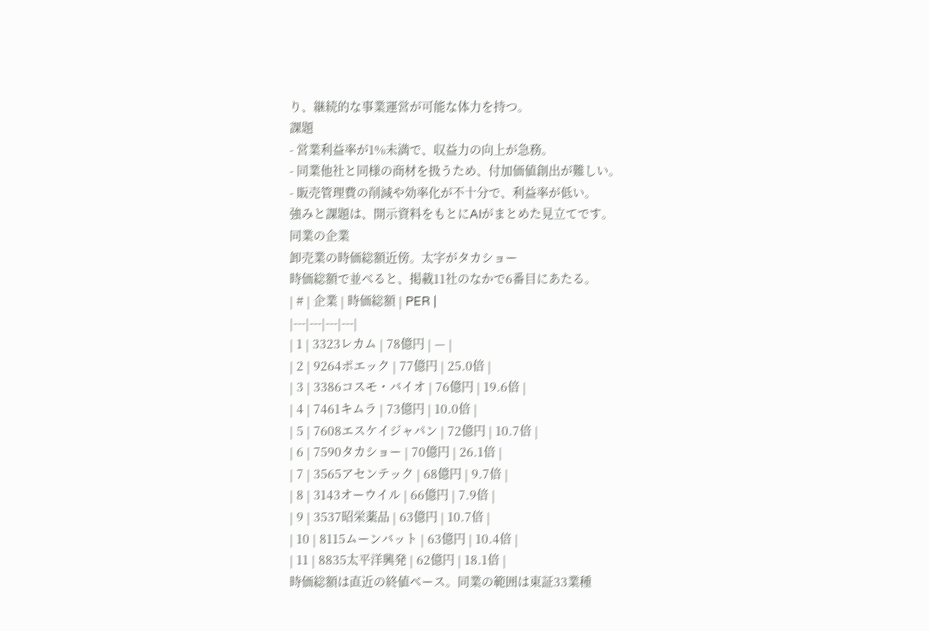り、継続的な事業運営が可能な体力を持つ。
課題
- 営業利益率が1%未満で、収益力の向上が急務。
- 同業他社と同様の商材を扱うため、付加価値創出が難しい。
- 販売管理費の削減や効率化が不十分で、利益率が低い。
強みと課題は、開示資料をもとにAIがまとめた見立てです。
同業の企業
卸売業の時価総額近傍。太字がタカショー
時価総額で並べると、掲載11社のなかで6番目にあたる。
| # | 企業 | 時価総額 | PER |
|---|---|---|---|
| 1 | 3323レカム | 78億円 | — |
| 2 | 9264ポエック | 77億円 | 25.0倍 |
| 3 | 3386コスモ・バイオ | 76億円 | 19.6倍 |
| 4 | 7461キムラ | 73億円 | 10.0倍 |
| 5 | 7608エスケイジャパン | 72億円 | 10.7倍 |
| 6 | 7590タカショー | 70億円 | 26.1倍 |
| 7 | 3565アセンテック | 68億円 | 9.7倍 |
| 8 | 3143オーウイル | 66億円 | 7.9倍 |
| 9 | 3537昭栄薬品 | 63億円 | 10.7倍 |
| 10 | 8115ムーンバット | 63億円 | 10.4倍 |
| 11 | 8835太平洋興発 | 62億円 | 18.1倍 |
時価総額は直近の終値ベース。同業の範囲は東証33業種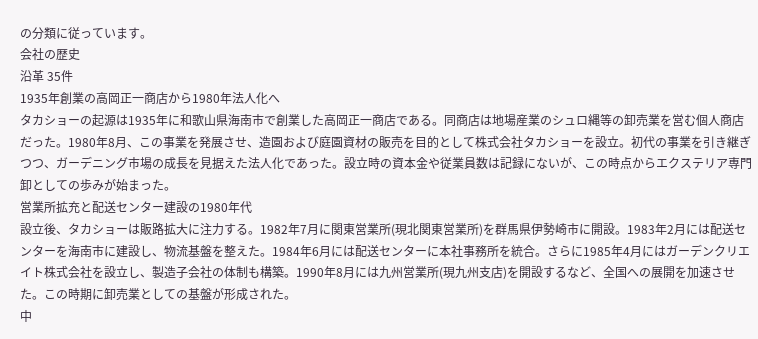の分類に従っています。
会社の歴史
沿革 35件
1935年創業の高岡正一商店から1980年法人化へ
タカショーの起源は1935年に和歌山県海南市で創業した高岡正一商店である。同商店は地場産業のシュロ縄等の卸売業を営む個人商店だった。1980年8月、この事業を発展させ、造園および庭園資材の販売を目的として株式会社タカショーを設立。初代の事業を引き継ぎつつ、ガーデニング市場の成長を見据えた法人化であった。設立時の資本金や従業員数は記録にないが、この時点からエクステリア専門卸としての歩みが始まった。
営業所拡充と配送センター建設の1980年代
設立後、タカショーは販路拡大に注力する。1982年7月に関東営業所(現北関東営業所)を群馬県伊勢崎市に開設。1983年2月には配送センターを海南市に建設し、物流基盤を整えた。1984年6月には配送センターに本社事務所を統合。さらに1985年4月にはガーデンクリエイト株式会社を設立し、製造子会社の体制も構築。1990年8月には九州営業所(現九州支店)を開設するなど、全国への展開を加速させた。この時期に卸売業としての基盤が形成された。
中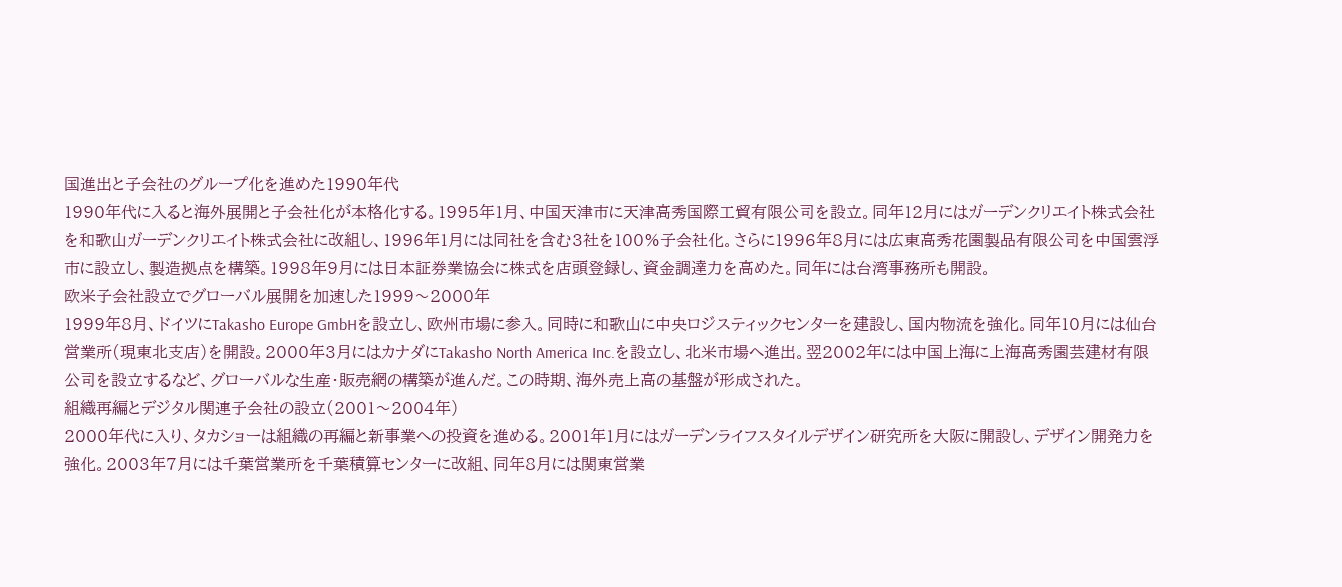国進出と子会社のグループ化を進めた1990年代
1990年代に入ると海外展開と子会社化が本格化する。1995年1月、中国天津市に天津高秀国際工貿有限公司を設立。同年12月にはガーデンクリエイト株式会社を和歌山ガーデンクリエイト株式会社に改組し、1996年1月には同社を含む3社を100%子会社化。さらに1996年8月には広東高秀花園製品有限公司を中国雲浮市に設立し、製造拠点を構築。1998年9月には日本証券業協会に株式を店頭登録し、資金調達力を高めた。同年には台湾事務所も開設。
欧米子会社設立でグローバル展開を加速した1999〜2000年
1999年8月、ドイツにTakasho Europe GmbHを設立し、欧州市場に参入。同時に和歌山に中央ロジスティックセンターを建設し、国内物流を強化。同年10月には仙台営業所(現東北支店)を開設。2000年3月にはカナダにTakasho North America Inc.を設立し、北米市場へ進出。翌2002年には中国上海に上海高秀園芸建材有限公司を設立するなど、グローバルな生産・販売網の構築が進んだ。この時期、海外売上高の基盤が形成された。
組織再編とデジタル関連子会社の設立(2001〜2004年)
2000年代に入り、タカショーは組織の再編と新事業への投資を進める。2001年1月にはガーデンライフスタイルデザイン研究所を大阪に開設し、デザイン開発力を強化。2003年7月には千葉営業所を千葉積算センターに改組、同年8月には関東営業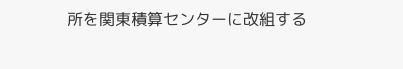所を関東積算センターに改組する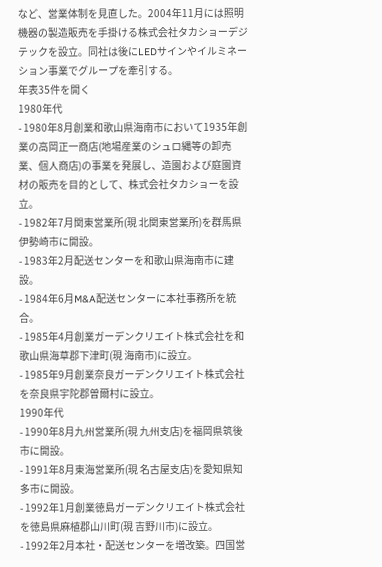など、営業体制を見直した。2004年11月には照明機器の製造販売を手掛ける株式会社タカショーデジテックを設立。同社は後にLEDサインやイルミネーション事業でグループを牽引する。
年表35件を開く
1980年代
- 1980年8月創業和歌山県海南市において1935年創業の高岡正一商店(地場産業のシュロ縄等の卸売業、個人商店)の事業を発展し、造園および庭園資材の販売を目的として、株式会社タカショーを設立。
- 1982年7月関東営業所(現 北関東営業所)を群馬県伊勢崎市に開設。
- 1983年2月配送センターを和歌山県海南市に建設。
- 1984年6月M&A配送センターに本社事務所を統合。
- 1985年4月創業ガーデンクリエイト株式会社を和歌山県海草郡下津町(現 海南市)に設立。
- 1985年9月創業奈良ガーデンクリエイト株式会社を奈良県宇陀郡曽爾村に設立。
1990年代
- 1990年8月九州営業所(現 九州支店)を福岡県筑後市に開設。
- 1991年8月東海営業所(現 名古屋支店)を愛知県知多市に開設。
- 1992年1月創業徳島ガーデンクリエイト株式会社を徳島県麻植郡山川町(現 吉野川市)に設立。
- 1992年2月本社・配送センターを増改築。四国営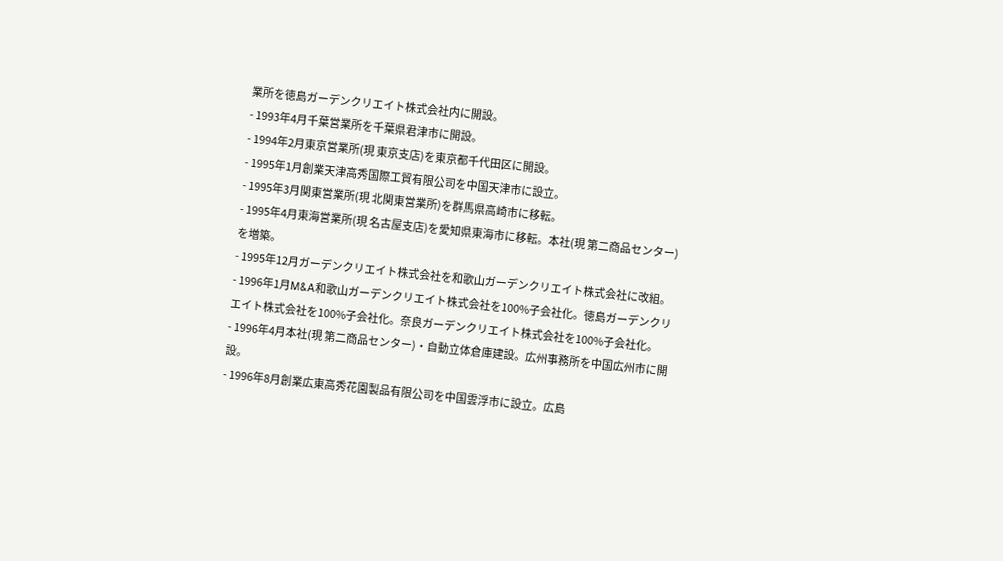業所を徳島ガーデンクリエイト株式会社内に開設。
- 1993年4月千葉営業所を千葉県君津市に開設。
- 1994年2月東京営業所(現 東京支店)を東京都千代田区に開設。
- 1995年1月創業天津高秀国際工貿有限公司を中国天津市に設立。
- 1995年3月関東営業所(現 北関東営業所)を群馬県高崎市に移転。
- 1995年4月東海営業所(現 名古屋支店)を愛知県東海市に移転。本社(現 第二商品センター)を増築。
- 1995年12月ガーデンクリエイト株式会社を和歌山ガーデンクリエイト株式会社に改組。
- 1996年1月M&A和歌山ガーデンクリエイト株式会社を100%子会社化。徳島ガーデンクリエイト株式会社を100%子会社化。奈良ガーデンクリエイト株式会社を100%子会社化。
- 1996年4月本社(現 第二商品センター)・自動立体倉庫建設。広州事務所を中国広州市に開設。
- 1996年8月創業広東高秀花園製品有限公司を中国雲浮市に設立。広島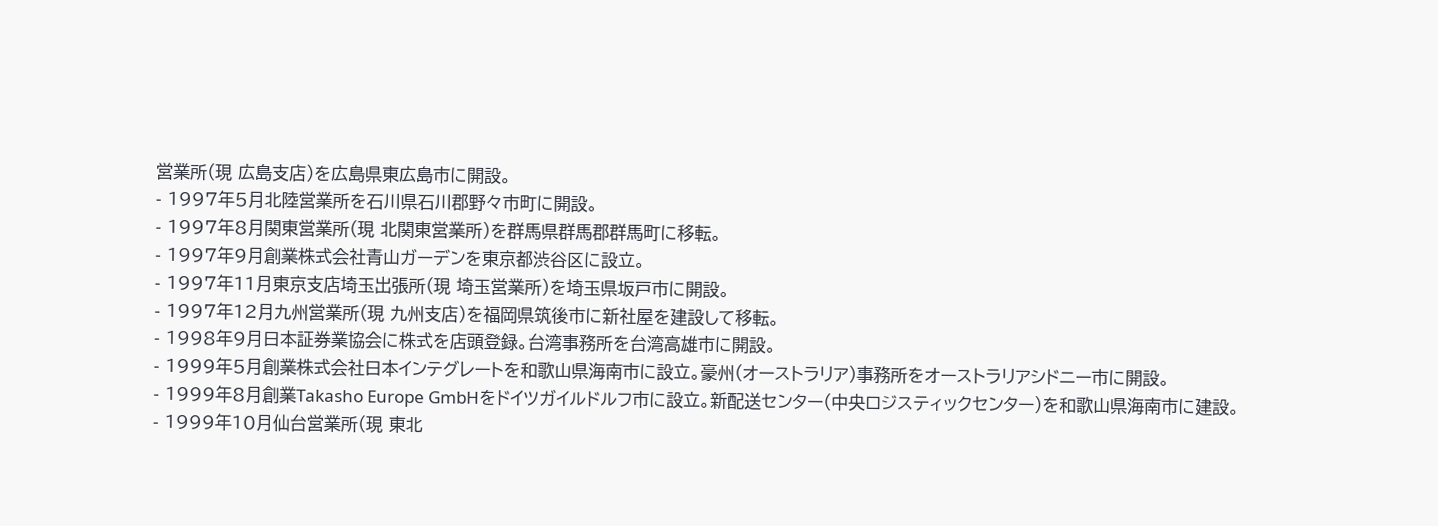営業所(現 広島支店)を広島県東広島市に開設。
- 1997年5月北陸営業所を石川県石川郡野々市町に開設。
- 1997年8月関東営業所(現 北関東営業所)を群馬県群馬郡群馬町に移転。
- 1997年9月創業株式会社青山ガーデンを東京都渋谷区に設立。
- 1997年11月東京支店埼玉出張所(現 埼玉営業所)を埼玉県坂戸市に開設。
- 1997年12月九州営業所(現 九州支店)を福岡県筑後市に新社屋を建設して移転。
- 1998年9月日本証券業協会に株式を店頭登録。台湾事務所を台湾高雄市に開設。
- 1999年5月創業株式会社日本インテグレートを和歌山県海南市に設立。豪州(オーストラリア)事務所をオーストラリアシドニー市に開設。
- 1999年8月創業Takasho Europe GmbHをドイツガイルドルフ市に設立。新配送センター(中央ロジスティックセンター)を和歌山県海南市に建設。
- 1999年10月仙台営業所(現 東北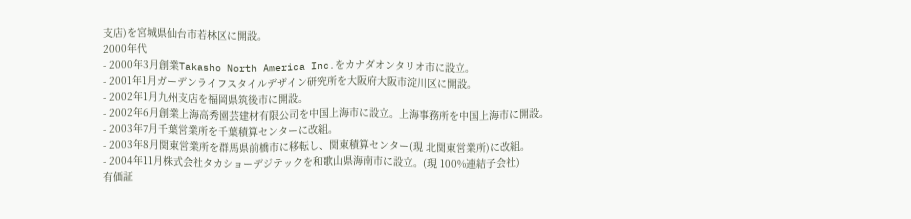支店)を宮城県仙台市若林区に開設。
2000年代
- 2000年3月創業Takasho North America Inc.をカナダオンタリオ市に設立。
- 2001年1月ガーデンライフスタイルデザイン研究所を大阪府大阪市淀川区に開設。
- 2002年1月九州支店を福岡県筑後市に開設。
- 2002年6月創業上海高秀園芸建材有限公司を中国上海市に設立。上海事務所を中国上海市に開設。
- 2003年7月千葉営業所を千葉積算センターに改組。
- 2003年8月関東営業所を群馬県前橋市に移転し、関東積算センター(現 北関東営業所)に改組。
- 2004年11月株式会社タカショーデジテックを和歌山県海南市に設立。(現 100%連結子会社)
有価証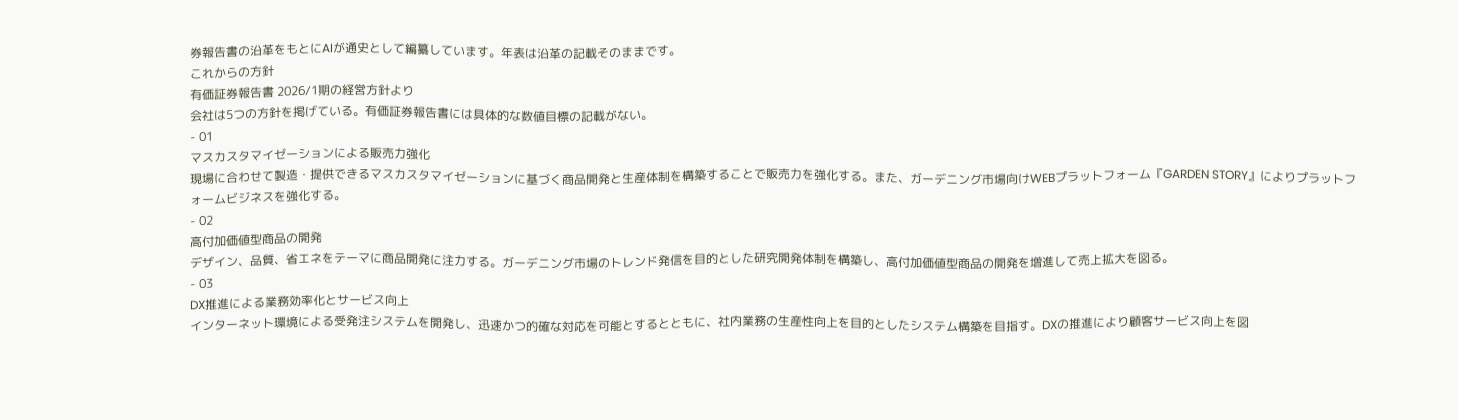券報告書の沿革をもとにAIが通史として編纂しています。年表は沿革の記載そのままです。
これからの方針
有価証券報告書 2026/1期の経営方針より
会社は5つの方針を掲げている。有価証券報告書には具体的な数値目標の記載がない。
- 01
マスカスタマイゼーションによる販売力強化
現場に合わせて製造・提供できるマスカスタマイゼーションに基づく商品開発と生産体制を構築することで販売力を強化する。また、ガーデニング市場向けWEBプラットフォーム『GARDEN STORY』によりプラットフォームビジネスを強化する。
- 02
高付加価値型商品の開発
デザイン、品質、省エネをテーマに商品開発に注力する。ガーデニング市場のトレンド発信を目的とした研究開発体制を構築し、高付加価値型商品の開発を増進して売上拡大を図る。
- 03
DX推進による業務効率化とサービス向上
インターネット環境による受発注システムを開発し、迅速かつ的確な対応を可能とするとともに、社内業務の生産性向上を目的としたシステム構築を目指す。DXの推進により顧客サービス向上を図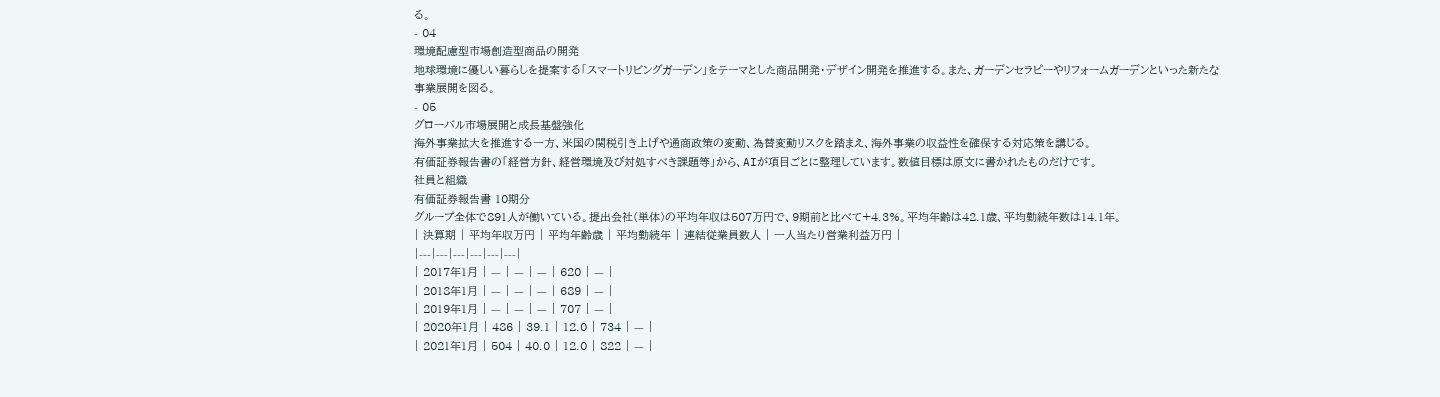る。
- 04
環境配慮型市場創造型商品の開発
地球環境に優しい暮らしを提案する「スマートリビングガーデン」をテーマとした商品開発・デザイン開発を推進する。また、ガーデンセラピーやリフォームガーデンといった新たな事業展開を図る。
- 05
グローバル市場展開と成長基盤強化
海外事業拡大を推進する一方、米国の関税引き上げや通商政策の変動、為替変動リスクを踏まえ、海外事業の収益性を確保する対応策を講じる。
有価証券報告書の「経営方針、経営環境及び対処すべき課題等」から、AIが項目ごとに整理しています。数値目標は原文に書かれたものだけです。
社員と組織
有価証券報告書 10期分
グループ全体で891人が働いている。提出会社(単体)の平均年収は507万円で、9期前と比べて+4.3%。平均年齢は42.1歳、平均勤続年数は14.1年。
| 決算期 | 平均年収万円 | 平均年齢歳 | 平均勤続年 | 連結従業員数人 | 一人当たり営業利益万円 |
|---|---|---|---|---|---|
| 2017年1月 | — | — | — | 620 | — |
| 2018年1月 | — | — | — | 689 | — |
| 2019年1月 | — | — | — | 707 | — |
| 2020年1月 | 486 | 39.1 | 12.0 | 734 | — |
| 2021年1月 | 504 | 40.0 | 12.0 | 822 | — |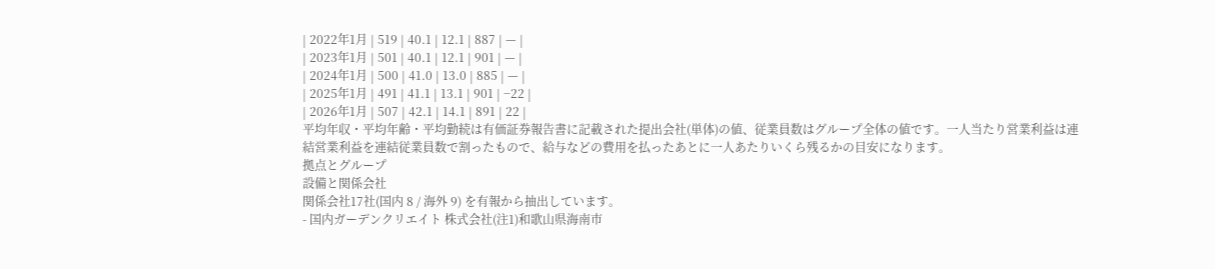| 2022年1月 | 519 | 40.1 | 12.1 | 887 | — |
| 2023年1月 | 501 | 40.1 | 12.1 | 901 | — |
| 2024年1月 | 500 | 41.0 | 13.0 | 885 | — |
| 2025年1月 | 491 | 41.1 | 13.1 | 901 | −22 |
| 2026年1月 | 507 | 42.1 | 14.1 | 891 | 22 |
平均年収・平均年齢・平均勤続は有価証券報告書に記載された提出会社(単体)の値、従業員数はグループ全体の値です。一人当たり営業利益は連結営業利益を連結従業員数で割ったもので、給与などの費用を払ったあとに一人あたりいくら残るかの目安になります。
拠点とグループ
設備と関係会社
関係会社17社(国内 8 / 海外 9) を有報から抽出しています。
- 国内ガーデンクリエイト 株式会社(注1)和歌山県海南市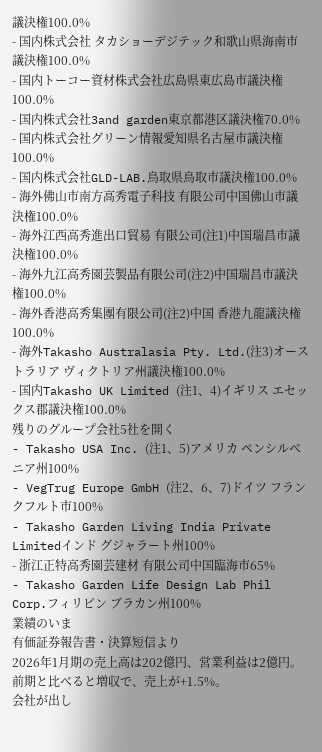議決権100.0%
- 国内株式会社 タカショーデジテック和歌山県海南市議決権100.0%
- 国内トーコー資材株式会社広島県東広島市議決権100.0%
- 国内株式会社3and garden東京都港区議決権70.0%
- 国内株式会社グリーン情報愛知県名古屋市議決権100.0%
- 国内株式会社GLD-LAB.鳥取県鳥取市議決権100.0%
- 海外佛山市南方高秀電子科技 有限公司中国佛山市議決権100.0%
- 海外江西高秀進出口貿易 有限公司(注1)中国瑞昌市議決権100.0%
- 海外九江高秀園芸製品有限公司(注2)中国瑞昌市議決権100.0%
- 海外香港高秀集團有限公司(注2)中国 香港九龍議決権100.0%
- 海外Takasho Australasia Pty. Ltd.(注3)オーストラリア ヴィクトリア州議決権100.0%
- 国内Takasho UK Limited (注1、4)イギリス エセックス郡議決権100.0%
残りのグループ会社5社を開く
- Takasho USA Inc. (注1、5)アメリカ ペンシルベニア州100%
- VegTrug Europe GmbH (注2、6、7)ドイツ フランクフルト市100%
- Takasho Garden Living India Private Limitedインド グジャラート州100%
- 浙江正特高秀園芸建材 有限公司中国臨海市65%
- Takasho Garden Life Design Lab Phil Corp.フィリピン ブラカン州100%
業績のいま
有価証券報告書・決算短信より
2026年1月期の売上高は202億円、営業利益は2億円。前期と比べると増収で、売上が+1.5%。
会社が出し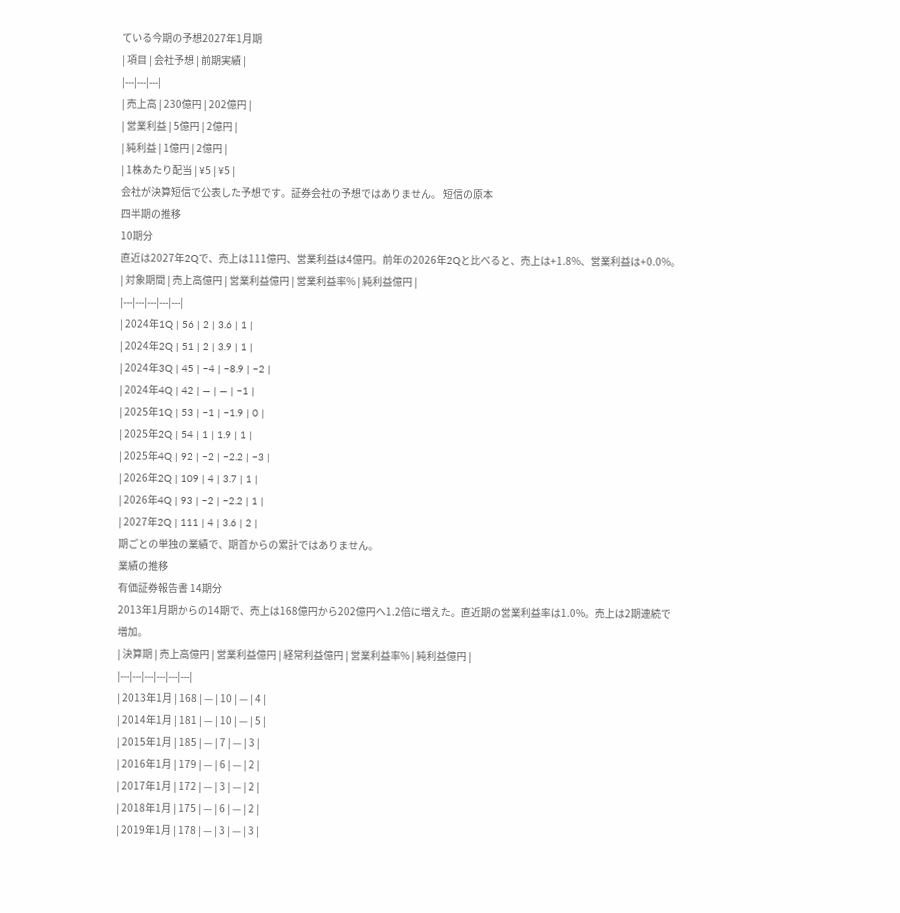ている今期の予想2027年1月期
| 項目 | 会社予想 | 前期実績 |
|---|---|---|
| 売上高 | 230億円 | 202億円 |
| 営業利益 | 5億円 | 2億円 |
| 純利益 | 1億円 | 2億円 |
| 1株あたり配当 | ¥5 | ¥5 |
会社が決算短信で公表した予想です。証券会社の予想ではありません。 短信の原本
四半期の推移
10期分
直近は2027年2Qで、売上は111億円、営業利益は4億円。前年の2026年2Qと比べると、売上は+1.8%、営業利益は+0.0%。
| 対象期間 | 売上高億円 | 営業利益億円 | 営業利益率% | 純利益億円 |
|---|---|---|---|---|
| 2024年1Q | 56 | 2 | 3.6 | 1 |
| 2024年2Q | 51 | 2 | 3.9 | 1 |
| 2024年3Q | 45 | −4 | −8.9 | −2 |
| 2024年4Q | 42 | — | — | −1 |
| 2025年1Q | 53 | −1 | −1.9 | 0 |
| 2025年2Q | 54 | 1 | 1.9 | 1 |
| 2025年4Q | 92 | −2 | −2.2 | −3 |
| 2026年2Q | 109 | 4 | 3.7 | 1 |
| 2026年4Q | 93 | −2 | −2.2 | 1 |
| 2027年2Q | 111 | 4 | 3.6 | 2 |
期ごとの単独の業績で、期首からの累計ではありません。
業績の推移
有価証券報告書 14期分
2013年1月期からの14期で、売上は168億円から202億円へ1.2倍に増えた。直近期の営業利益率は1.0%。売上は2期連続で増加。
| 決算期 | 売上高億円 | 営業利益億円 | 経常利益億円 | 営業利益率% | 純利益億円 |
|---|---|---|---|---|---|
| 2013年1月 | 168 | — | 10 | — | 4 |
| 2014年1月 | 181 | — | 10 | — | 5 |
| 2015年1月 | 185 | — | 7 | — | 3 |
| 2016年1月 | 179 | — | 6 | — | 2 |
| 2017年1月 | 172 | — | 3 | — | 2 |
| 2018年1月 | 175 | — | 6 | — | 2 |
| 2019年1月 | 178 | — | 3 | — | 3 |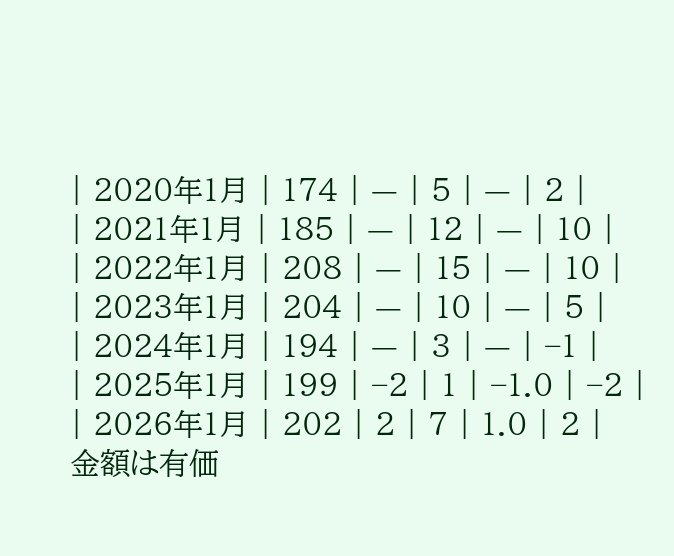| 2020年1月 | 174 | — | 5 | — | 2 |
| 2021年1月 | 185 | — | 12 | — | 10 |
| 2022年1月 | 208 | — | 15 | — | 10 |
| 2023年1月 | 204 | — | 10 | — | 5 |
| 2024年1月 | 194 | — | 3 | — | −1 |
| 2025年1月 | 199 | −2 | 1 | −1.0 | −2 |
| 2026年1月 | 202 | 2 | 7 | 1.0 | 2 |
金額は有価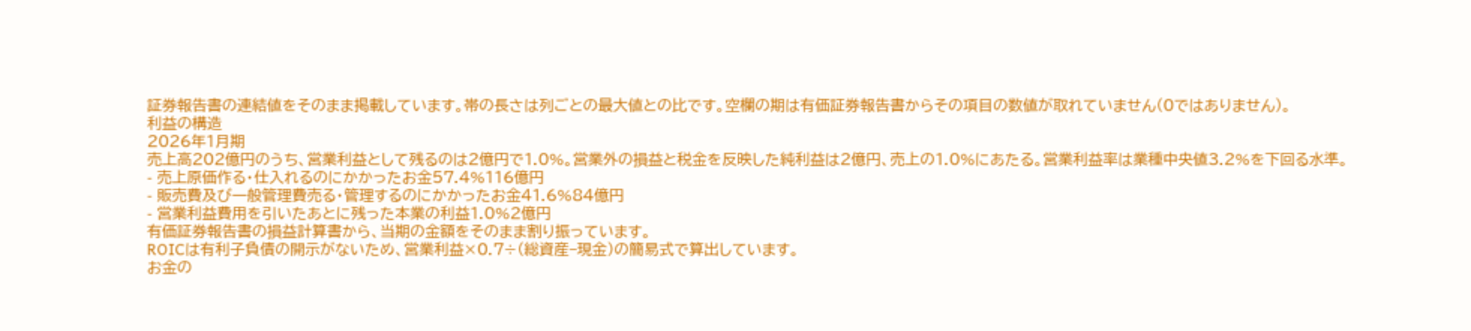証券報告書の連結値をそのまま掲載しています。帯の長さは列ごとの最大値との比です。空欄の期は有価証券報告書からその項目の数値が取れていません(0ではありません)。
利益の構造
2026年1月期
売上高202億円のうち、営業利益として残るのは2億円で1.0%。営業外の損益と税金を反映した純利益は2億円、売上の1.0%にあたる。営業利益率は業種中央値3.2%を下回る水準。
- 売上原価作る・仕入れるのにかかったお金57.4%116億円
- 販売費及び一般管理費売る・管理するのにかかったお金41.6%84億円
- 営業利益費用を引いたあとに残った本業の利益1.0%2億円
有価証券報告書の損益計算書から、当期の金額をそのまま割り振っています。
ROICは有利子負債の開示がないため、営業利益×0.7÷(総資産−現金)の簡易式で算出しています。
お金の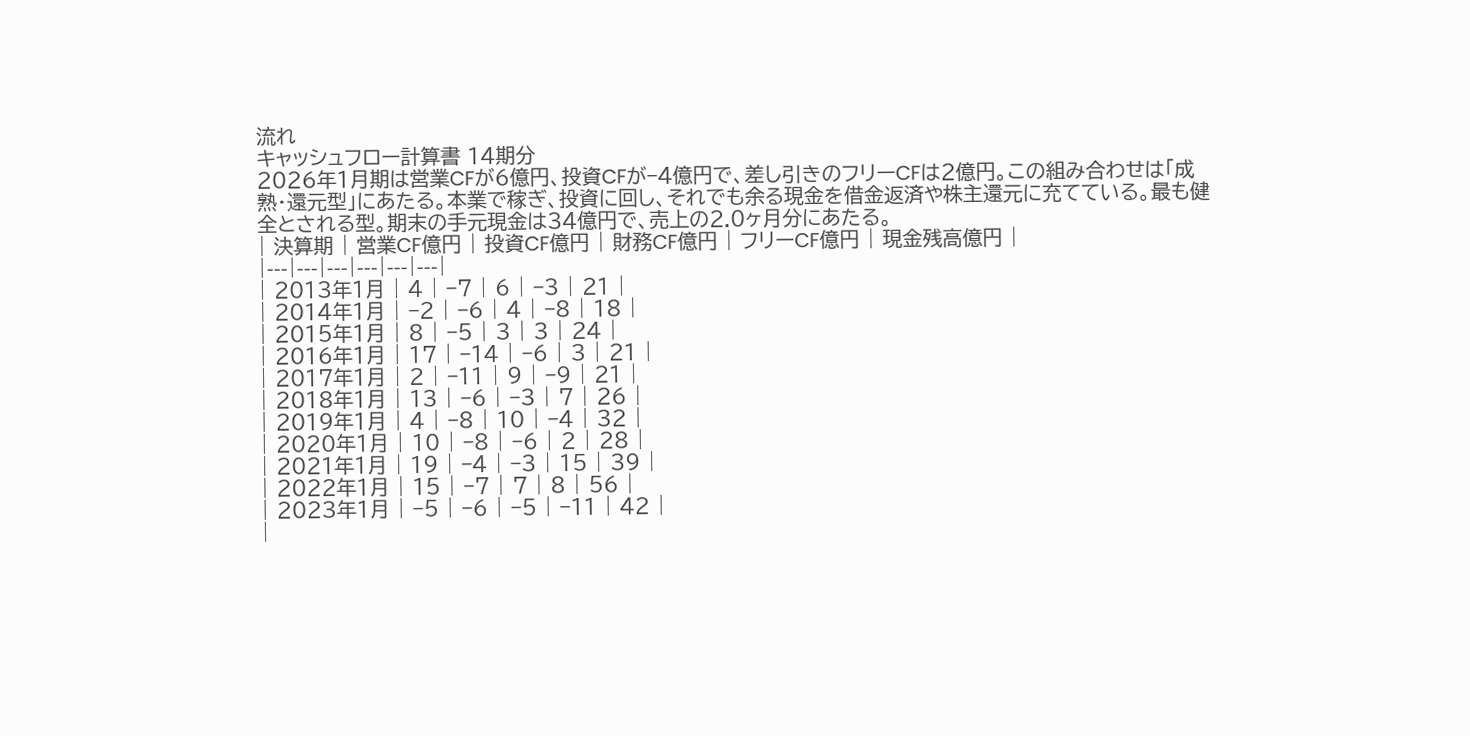流れ
キャッシュフロー計算書 14期分
2026年1月期は営業CFが6億円、投資CFが−4億円で、差し引きのフリーCFは2億円。この組み合わせは「成熟・還元型」にあたる。本業で稼ぎ、投資に回し、それでも余る現金を借金返済や株主還元に充てている。最も健全とされる型。期末の手元現金は34億円で、売上の2.0ヶ月分にあたる。
| 決算期 | 営業CF億円 | 投資CF億円 | 財務CF億円 | フリーCF億円 | 現金残高億円 |
|---|---|---|---|---|---|
| 2013年1月 | 4 | −7 | 6 | −3 | 21 |
| 2014年1月 | −2 | −6 | 4 | −8 | 18 |
| 2015年1月 | 8 | −5 | 3 | 3 | 24 |
| 2016年1月 | 17 | −14 | −6 | 3 | 21 |
| 2017年1月 | 2 | −11 | 9 | −9 | 21 |
| 2018年1月 | 13 | −6 | −3 | 7 | 26 |
| 2019年1月 | 4 | −8 | 10 | −4 | 32 |
| 2020年1月 | 10 | −8 | −6 | 2 | 28 |
| 2021年1月 | 19 | −4 | −3 | 15 | 39 |
| 2022年1月 | 15 | −7 | 7 | 8 | 56 |
| 2023年1月 | −5 | −6 | −5 | −11 | 42 |
|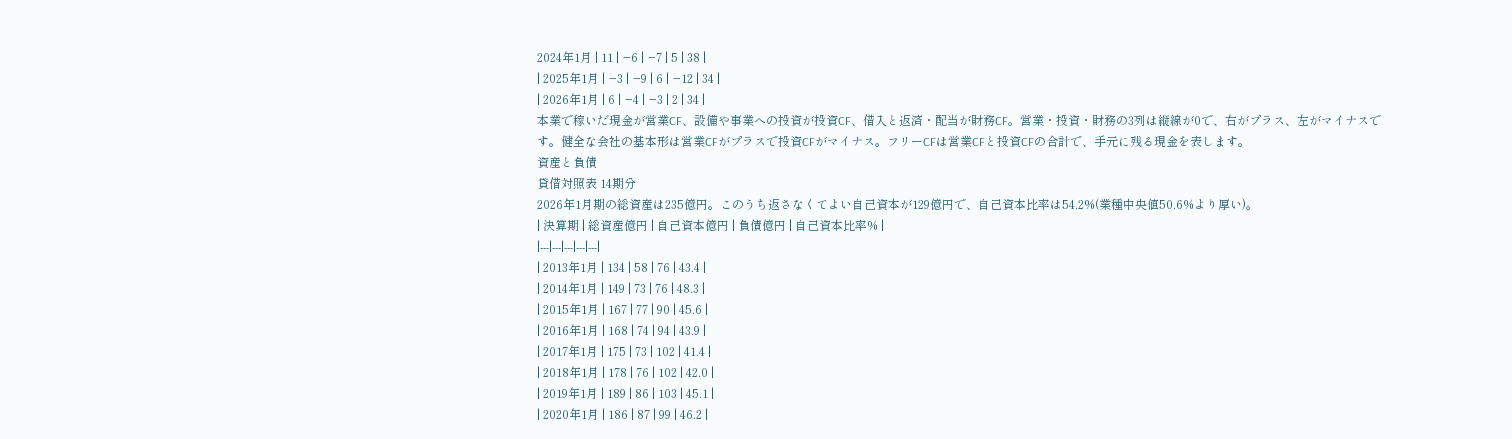2024年1月 | 11 | −6 | −7 | 5 | 38 |
| 2025年1月 | −3 | −9 | 6 | −12 | 34 |
| 2026年1月 | 6 | −4 | −3 | 2 | 34 |
本業で稼いだ現金が営業CF、設備や事業への投資が投資CF、借入と返済・配当が財務CF。営業・投資・財務の3列は縦線が0で、右がプラス、左がマイナスです。健全な会社の基本形は営業CFがプラスで投資CFがマイナス。フリーCFは営業CFと投資CFの合計で、手元に残る現金を表します。
資産と負債
貸借対照表 14期分
2026年1月期の総資産は235億円。このうち返さなくてよい自己資本が129億円で、自己資本比率は54.2%(業種中央値50.6%より厚い)。
| 決算期 | 総資産億円 | 自己資本億円 | 負債億円 | 自己資本比率% |
|---|---|---|---|---|
| 2013年1月 | 134 | 58 | 76 | 43.4 |
| 2014年1月 | 149 | 73 | 76 | 48.3 |
| 2015年1月 | 167 | 77 | 90 | 45.6 |
| 2016年1月 | 168 | 74 | 94 | 43.9 |
| 2017年1月 | 175 | 73 | 102 | 41.4 |
| 2018年1月 | 178 | 76 | 102 | 42.0 |
| 2019年1月 | 189 | 86 | 103 | 45.1 |
| 2020年1月 | 186 | 87 | 99 | 46.2 |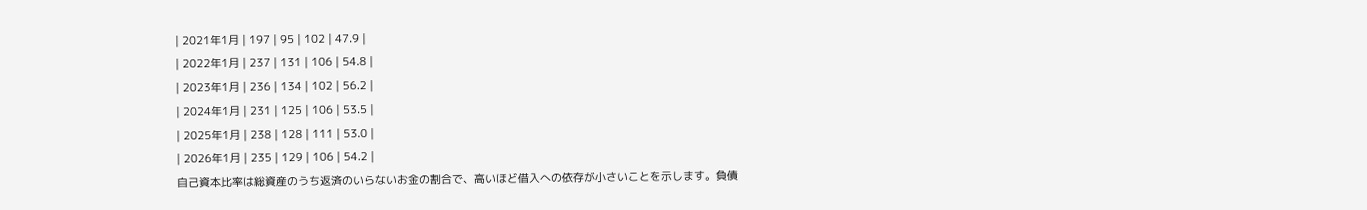| 2021年1月 | 197 | 95 | 102 | 47.9 |
| 2022年1月 | 237 | 131 | 106 | 54.8 |
| 2023年1月 | 236 | 134 | 102 | 56.2 |
| 2024年1月 | 231 | 125 | 106 | 53.5 |
| 2025年1月 | 238 | 128 | 111 | 53.0 |
| 2026年1月 | 235 | 129 | 106 | 54.2 |
自己資本比率は総資産のうち返済のいらないお金の割合で、高いほど借入への依存が小さいことを示します。負債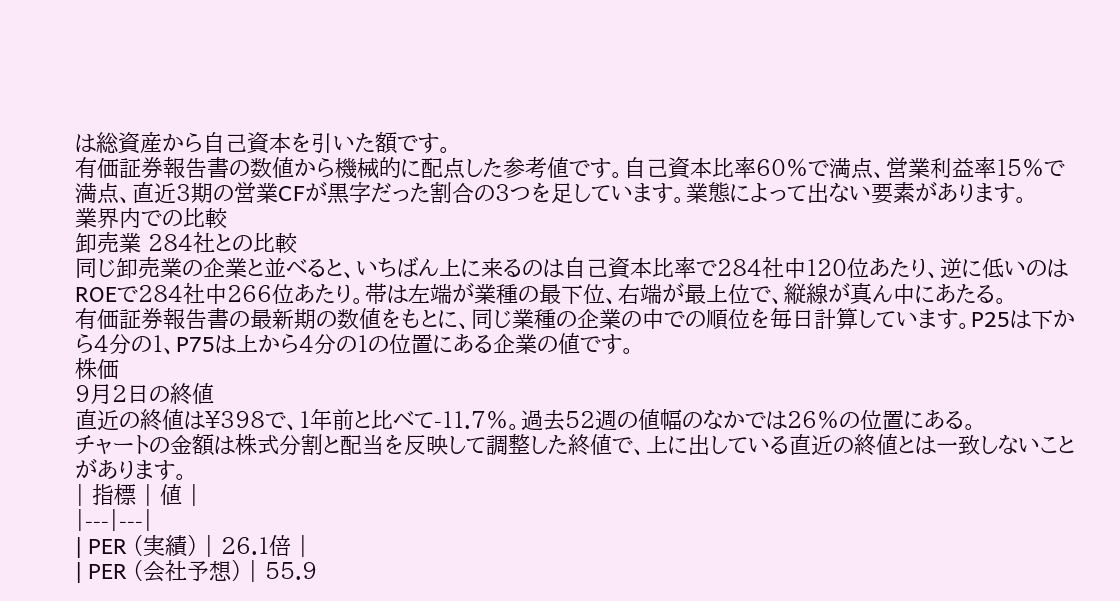は総資産から自己資本を引いた額です。
有価証券報告書の数値から機械的に配点した参考値です。自己資本比率60%で満点、営業利益率15%で満点、直近3期の営業CFが黒字だった割合の3つを足しています。業態によって出ない要素があります。
業界内での比較
卸売業 284社との比較
同じ卸売業の企業と並べると、いちばん上に来るのは自己資本比率で284社中120位あたり、逆に低いのはROEで284社中266位あたり。帯は左端が業種の最下位、右端が最上位で、縦線が真ん中にあたる。
有価証券報告書の最新期の数値をもとに、同じ業種の企業の中での順位を毎日計算しています。P25は下から4分の1、P75は上から4分の1の位置にある企業の値です。
株価
9月2日の終値
直近の終値は¥398で、1年前と比べて-11.7%。過去52週の値幅のなかでは26%の位置にある。
チャートの金額は株式分割と配当を反映して調整した終値で、上に出している直近の終値とは一致しないことがあります。
| 指標 | 値 |
|---|---|
| PER (実績) | 26.1倍 |
| PER (会社予想) | 55.9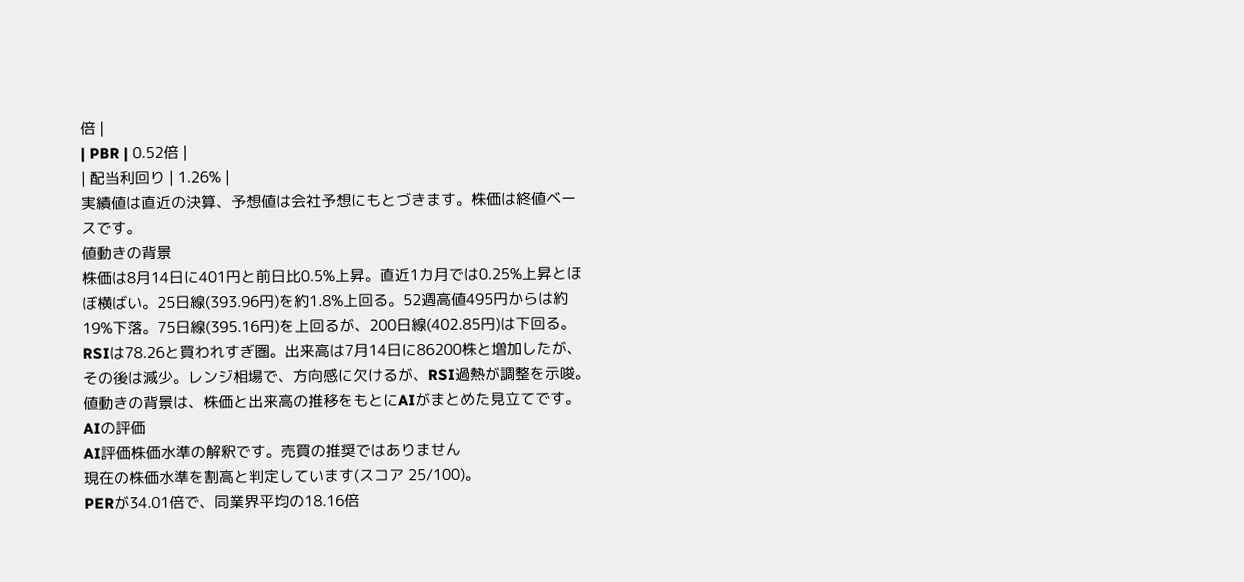倍 |
| PBR | 0.52倍 |
| 配当利回り | 1.26% |
実績値は直近の決算、予想値は会社予想にもとづきます。株価は終値ベースです。
値動きの背景
株価は8月14日に401円と前日比0.5%上昇。直近1カ月では0.25%上昇とほぼ横ばい。25日線(393.96円)を約1.8%上回る。52週高値495円からは約19%下落。75日線(395.16円)を上回るが、200日線(402.85円)は下回る。RSIは78.26と買われすぎ圏。出来高は7月14日に86200株と増加したが、その後は減少。レンジ相場で、方向感に欠けるが、RSI過熱が調整を示唆。
値動きの背景は、株価と出来高の推移をもとにAIがまとめた見立てです。
AIの評価
AI評価株価水準の解釈です。売買の推奨ではありません
現在の株価水準を割高と判定しています(スコア 25/100)。
PERが34.01倍で、同業界平均の18.16倍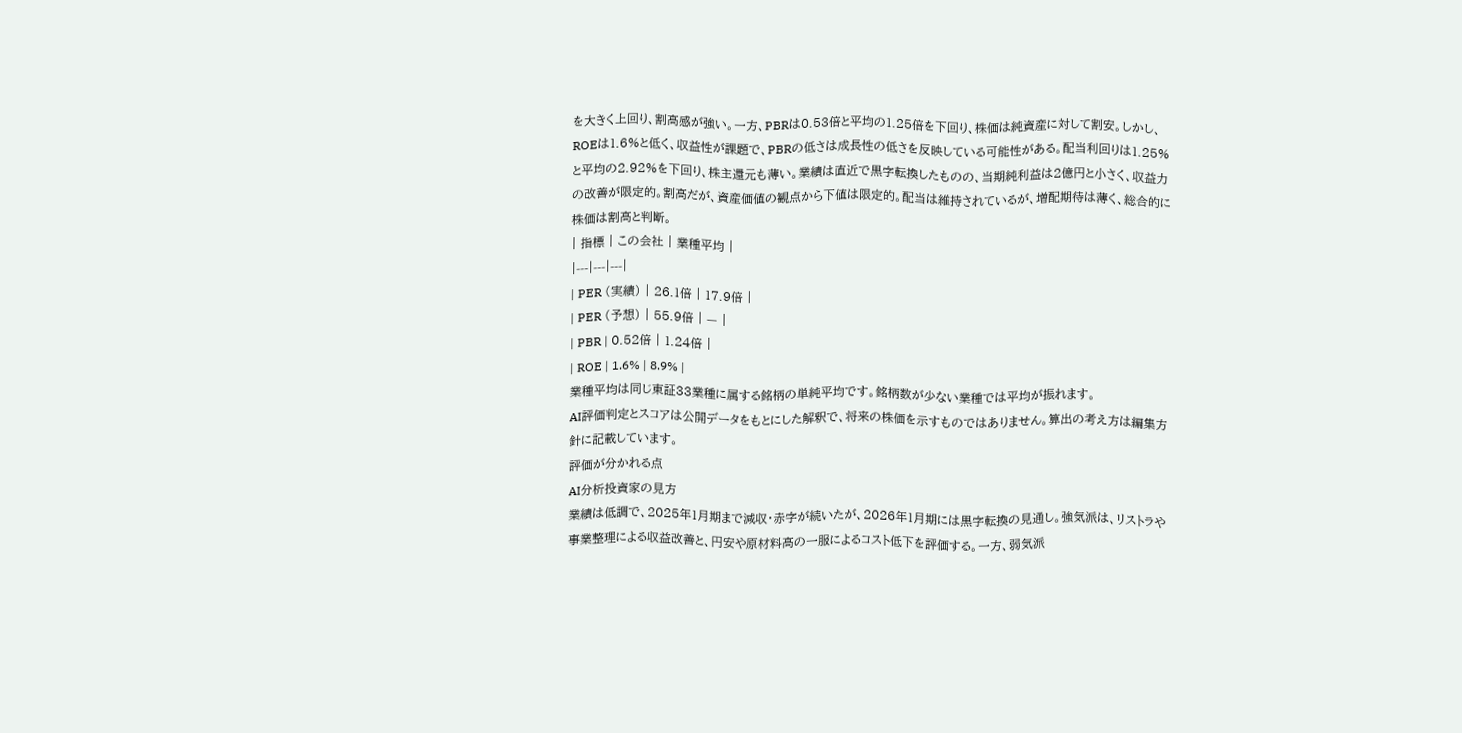を大きく上回り、割高感が強い。一方、PBRは0.53倍と平均の1.25倍を下回り、株価は純資産に対して割安。しかし、ROEは1.6%と低く、収益性が課題で、PBRの低さは成長性の低さを反映している可能性がある。配当利回りは1.25%と平均の2.92%を下回り、株主還元も薄い。業績は直近で黒字転換したものの、当期純利益は2億円と小さく、収益力の改善が限定的。割高だが、資産価値の観点から下値は限定的。配当は維持されているが、増配期待は薄く、総合的に株価は割高と判断。
| 指標 | この会社 | 業種平均 |
|---|---|---|
| PER (実績) | 26.1倍 | 17.9倍 |
| PER (予想) | 55.9倍 | — |
| PBR | 0.52倍 | 1.24倍 |
| ROE | 1.6% | 8.9% |
業種平均は同じ東証33業種に属する銘柄の単純平均です。銘柄数が少ない業種では平均が振れます。
AI評価判定とスコアは公開データをもとにした解釈で、将来の株価を示すものではありません。算出の考え方は編集方針に記載しています。
評価が分かれる点
AI分析投資家の見方
業績は低調で、2025年1月期まで減収・赤字が続いたが、2026年1月期には黒字転換の見通し。強気派は、リストラや事業整理による収益改善と、円安や原材料高の一服によるコスト低下を評価する。一方、弱気派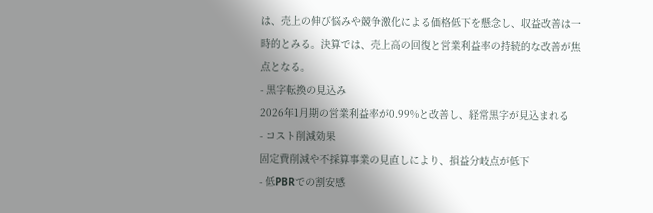は、売上の伸び悩みや競争激化による価格低下を懸念し、収益改善は一時的とみる。決算では、売上高の回復と営業利益率の持続的な改善が焦点となる。
- 黒字転換の見込み
2026年1月期の営業利益率が0.99%と改善し、経常黒字が見込まれる
- コスト削減効果
固定費削減や不採算事業の見直しにより、損益分岐点が低下
- 低PBRでの割安感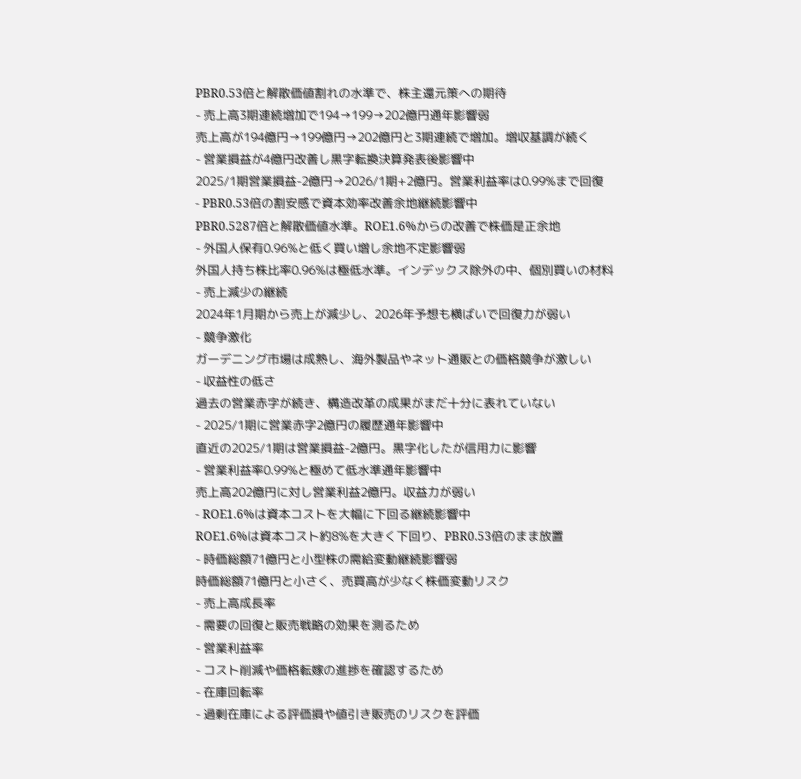PBR0.53倍と解散価値割れの水準で、株主還元策への期待
- 売上高3期連続増加で194→199→202億円通年影響弱
売上高が194億円→199億円→202億円と3期連続で増加。増収基調が続く
- 営業損益が4億円改善し黒字転換決算発表後影響中
2025/1期営業損益-2億円→2026/1期+2億円。営業利益率は0.99%まで回復
- PBR0.53倍の割安感で資本効率改善余地継続影響中
PBR0.5287倍と解散価値水準。ROE1.6%からの改善で株価是正余地
- 外国人保有0.96%と低く買い増し余地不定影響弱
外国人持ち株比率0.96%は極低水準。インデックス除外の中、個別買いの材料
- 売上減少の継続
2024年1月期から売上が減少し、2026年予想も横ばいで回復力が弱い
- 競争激化
ガーデニング市場は成熟し、海外製品やネット通販との価格競争が激しい
- 収益性の低さ
過去の営業赤字が続き、構造改革の成果がまだ十分に表れていない
- 2025/1期に営業赤字2億円の履歴通年影響中
直近の2025/1期は営業損益-2億円。黒字化したが信用力に影響
- 営業利益率0.99%と極めて低水準通年影響中
売上高202億円に対し営業利益2億円。収益力が弱い
- ROE1.6%は資本コストを大幅に下回る継続影響中
ROE1.6%は資本コスト約8%を大きく下回り、PBR0.53倍のまま放置
- 時価総額71億円と小型株の需給変動継続影響弱
時価総額71億円と小さく、売買高が少なく株価変動リスク
- 売上高成長率
- 需要の回復と販売戦略の効果を測るため
- 営業利益率
- コスト削減や価格転嫁の進捗を確認するため
- 在庫回転率
- 過剰在庫による評価損や値引き販売のリスクを評価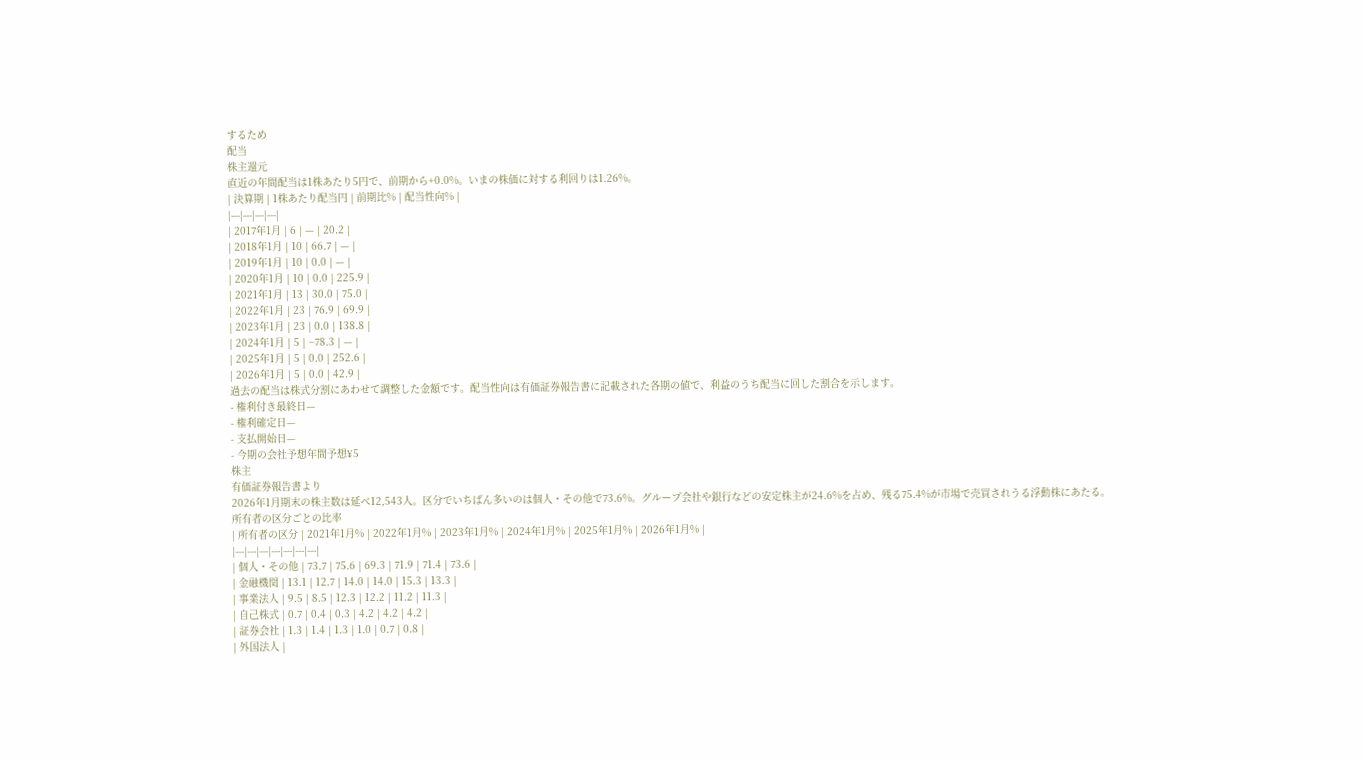するため
配当
株主還元
直近の年間配当は1株あたり5円で、前期から+0.0%。いまの株価に対する利回りは1.26%。
| 決算期 | 1株あたり配当円 | 前期比% | 配当性向% |
|---|---|---|---|
| 2017年1月 | 6 | — | 20.2 |
| 2018年1月 | 10 | 66.7 | — |
| 2019年1月 | 10 | 0.0 | — |
| 2020年1月 | 10 | 0.0 | 225.9 |
| 2021年1月 | 13 | 30.0 | 75.0 |
| 2022年1月 | 23 | 76.9 | 69.9 |
| 2023年1月 | 23 | 0.0 | 138.8 |
| 2024年1月 | 5 | −78.3 | — |
| 2025年1月 | 5 | 0.0 | 252.6 |
| 2026年1月 | 5 | 0.0 | 42.9 |
過去の配当は株式分割にあわせて調整した金額です。配当性向は有価証券報告書に記載された各期の値で、利益のうち配当に回した割合を示します。
- 権利付き最終日—
- 権利確定日—
- 支払開始日—
- 今期の会社予想年間予想¥5
株主
有価証券報告書より
2026年1月期末の株主数は延べ12,543人。区分でいちばん多いのは個人・その他で73.6%。グループ会社や銀行などの安定株主が24.6%を占め、残る75.4%が市場で売買されうる浮動株にあたる。
所有者の区分ごとの比率
| 所有者の区分 | 2021年1月% | 2022年1月% | 2023年1月% | 2024年1月% | 2025年1月% | 2026年1月% |
|---|---|---|---|---|---|---|
| 個人・その他 | 73.7 | 75.6 | 69.3 | 71.9 | 71.4 | 73.6 |
| 金融機関 | 13.1 | 12.7 | 14.0 | 14.0 | 15.3 | 13.3 |
| 事業法人 | 9.5 | 8.5 | 12.3 | 12.2 | 11.2 | 11.3 |
| 自己株式 | 0.7 | 0.4 | 0.3 | 4.2 | 4.2 | 4.2 |
| 証券会社 | 1.3 | 1.4 | 1.3 | 1.0 | 0.7 | 0.8 |
| 外国法人 |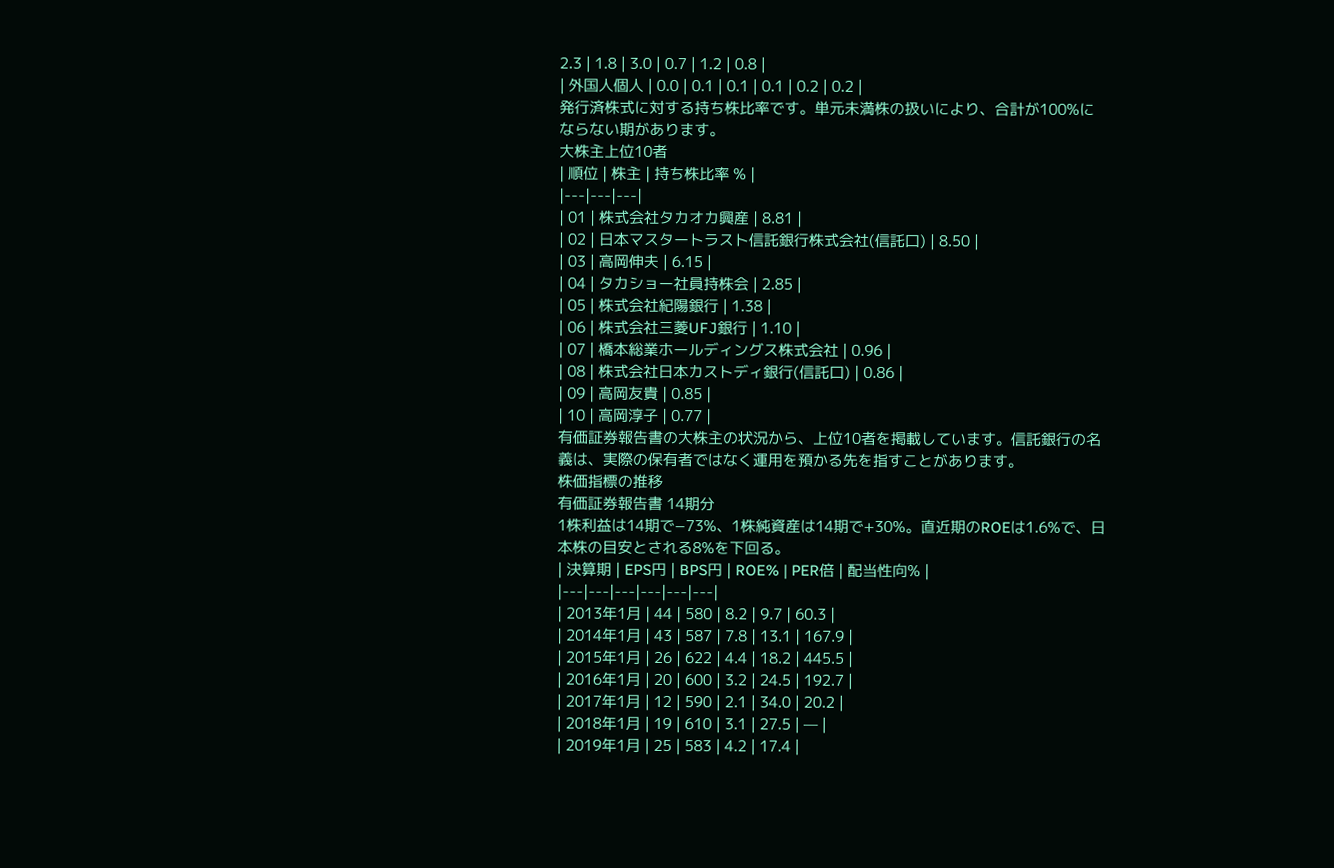2.3 | 1.8 | 3.0 | 0.7 | 1.2 | 0.8 |
| 外国人個人 | 0.0 | 0.1 | 0.1 | 0.1 | 0.2 | 0.2 |
発行済株式に対する持ち株比率です。単元未満株の扱いにより、合計が100%にならない期があります。
大株主上位10者
| 順位 | 株主 | 持ち株比率 % |
|---|---|---|
| 01 | 株式会社タカオカ興産 | 8.81 |
| 02 | 日本マスタートラスト信託銀行株式会社(信託口) | 8.50 |
| 03 | 高岡伸夫 | 6.15 |
| 04 | タカショー社員持株会 | 2.85 |
| 05 | 株式会社紀陽銀行 | 1.38 |
| 06 | 株式会社三菱UFJ銀行 | 1.10 |
| 07 | 橋本総業ホールディングス株式会社 | 0.96 |
| 08 | 株式会社日本カストディ銀行(信託口) | 0.86 |
| 09 | 高岡友貴 | 0.85 |
| 10 | 高岡淳子 | 0.77 |
有価証券報告書の大株主の状況から、上位10者を掲載しています。信託銀行の名義は、実際の保有者ではなく運用を預かる先を指すことがあります。
株価指標の推移
有価証券報告書 14期分
1株利益は14期で−73%、1株純資産は14期で+30%。直近期のROEは1.6%で、日本株の目安とされる8%を下回る。
| 決算期 | EPS円 | BPS円 | ROE% | PER倍 | 配当性向% |
|---|---|---|---|---|---|
| 2013年1月 | 44 | 580 | 8.2 | 9.7 | 60.3 |
| 2014年1月 | 43 | 587 | 7.8 | 13.1 | 167.9 |
| 2015年1月 | 26 | 622 | 4.4 | 18.2 | 445.5 |
| 2016年1月 | 20 | 600 | 3.2 | 24.5 | 192.7 |
| 2017年1月 | 12 | 590 | 2.1 | 34.0 | 20.2 |
| 2018年1月 | 19 | 610 | 3.1 | 27.5 | — |
| 2019年1月 | 25 | 583 | 4.2 | 17.4 |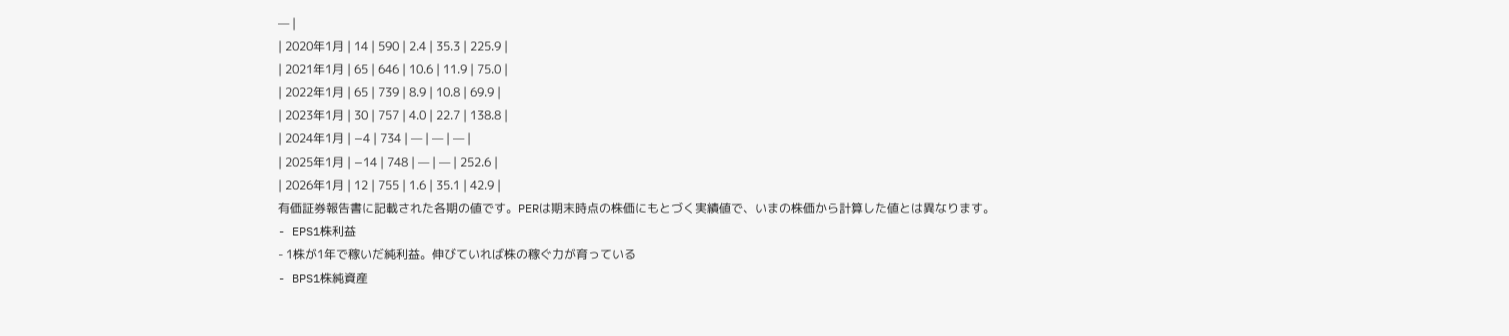— |
| 2020年1月 | 14 | 590 | 2.4 | 35.3 | 225.9 |
| 2021年1月 | 65 | 646 | 10.6 | 11.9 | 75.0 |
| 2022年1月 | 65 | 739 | 8.9 | 10.8 | 69.9 |
| 2023年1月 | 30 | 757 | 4.0 | 22.7 | 138.8 |
| 2024年1月 | −4 | 734 | — | — | — |
| 2025年1月 | −14 | 748 | — | — | 252.6 |
| 2026年1月 | 12 | 755 | 1.6 | 35.1 | 42.9 |
有価証券報告書に記載された各期の値です。PERは期末時点の株価にもとづく実績値で、いまの株価から計算した値とは異なります。
- EPS1株利益
- 1株が1年で稼いだ純利益。伸びていれば株の稼ぐ力が育っている
- BPS1株純資産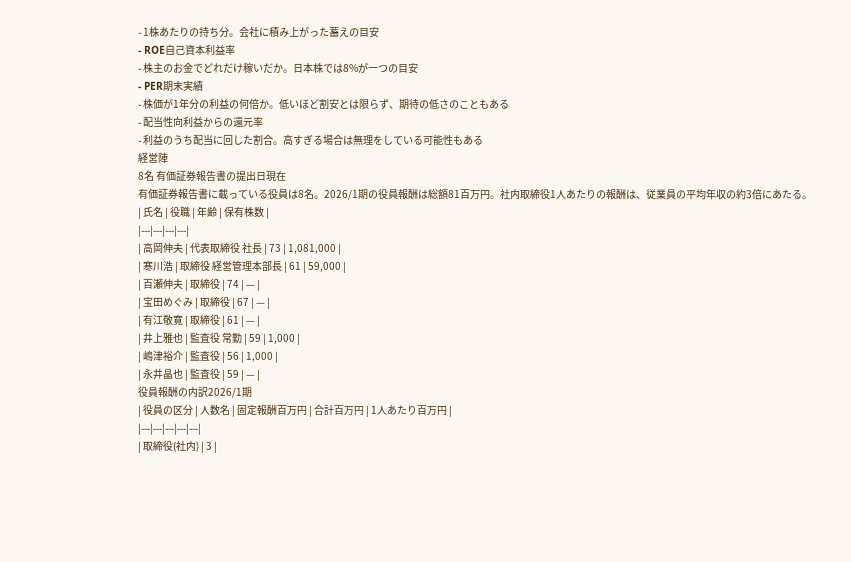- 1株あたりの持ち分。会社に積み上がった蓄えの目安
- ROE自己資本利益率
- 株主のお金でどれだけ稼いだか。日本株では8%が一つの目安
- PER期末実績
- 株価が1年分の利益の何倍か。低いほど割安とは限らず、期待の低さのこともある
- 配当性向利益からの還元率
- 利益のうち配当に回した割合。高すぎる場合は無理をしている可能性もある
経営陣
8名 有価証券報告書の提出日現在
有価証券報告書に載っている役員は8名。2026/1期の役員報酬は総額81百万円。社内取締役1人あたりの報酬は、従業員の平均年収の約3倍にあたる。
| 氏名 | 役職 | 年齢 | 保有株数 |
|---|---|---|---|
| 高岡伸夫 | 代表取締役 社長 | 73 | 1,081,000 |
| 寒川浩 | 取締役 経営管理本部長 | 61 | 59,000 |
| 百瀬伸夫 | 取締役 | 74 | — |
| 宝田めぐみ | 取締役 | 67 | — |
| 有江敬寛 | 取締役 | 61 | — |
| 井上雅也 | 監査役 常勤 | 59 | 1,000 |
| 嶋津裕介 | 監査役 | 56 | 1,000 |
| 永井晶也 | 監査役 | 59 | — |
役員報酬の内訳2026/1期
| 役員の区分 | 人数名 | 固定報酬百万円 | 合計百万円 | 1人あたり百万円 |
|---|---|---|---|---|
| 取締役(社内) | 3 |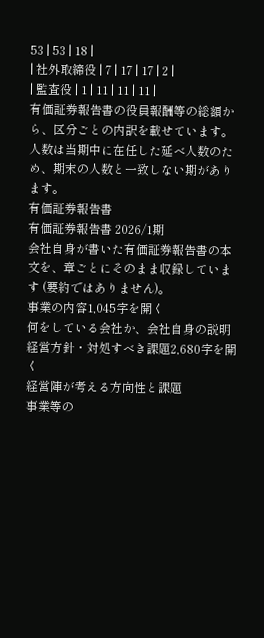53 | 53 | 18 |
| 社外取締役 | 7 | 17 | 17 | 2 |
| 監査役 | 1 | 11 | 11 | 11 |
有価証券報告書の役員報酬等の総額から、区分ごとの内訳を載せています。人数は当期中に在任した延べ人数のため、期末の人数と一致しない期があります。
有価証券報告書
有価証券報告書 2026/1期
会社自身が書いた有価証券報告書の本文を、章ごとにそのまま収録しています (要約ではありません)。
事業の内容1,045字を開く
何をしている会社か、会社自身の説明
経営方針・対処すべき課題2,680字を開く
経営陣が考える方向性と課題
事業等の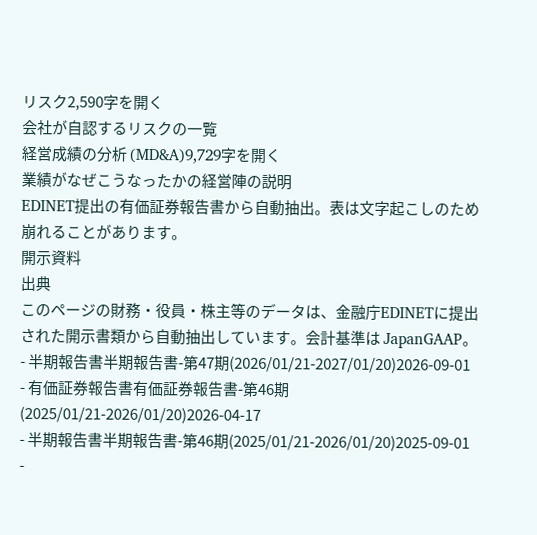リスク2,590字を開く
会社が自認するリスクの一覧
経営成績の分析 (MD&A)9,729字を開く
業績がなぜこうなったかの経営陣の説明
EDINET提出の有価証券報告書から自動抽出。表は文字起こしのため崩れることがあります。
開示資料
出典
このページの財務・役員・株主等のデータは、金融庁EDINETに提出された開示書類から自動抽出しています。会計基準は JapanGAAP。
- 半期報告書半期報告書-第47期(2026/01/21-2027/01/20)2026-09-01
- 有価証券報告書有価証券報告書-第46期(2025/01/21-2026/01/20)2026-04-17
- 半期報告書半期報告書-第46期(2025/01/21-2026/01/20)2025-09-01
-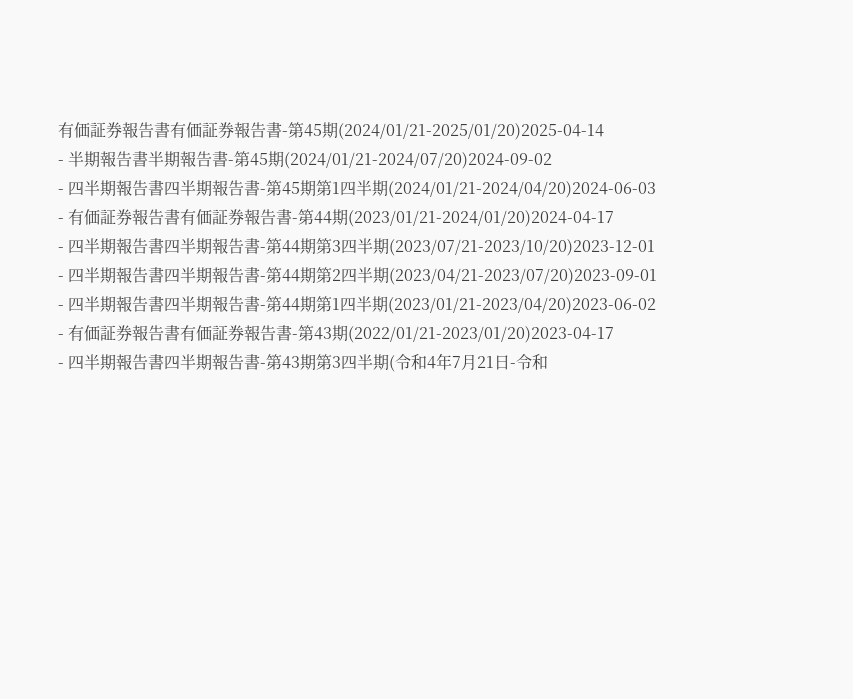有価証券報告書有価証券報告書-第45期(2024/01/21-2025/01/20)2025-04-14
- 半期報告書半期報告書-第45期(2024/01/21-2024/07/20)2024-09-02
- 四半期報告書四半期報告書-第45期第1四半期(2024/01/21-2024/04/20)2024-06-03
- 有価証券報告書有価証券報告書-第44期(2023/01/21-2024/01/20)2024-04-17
- 四半期報告書四半期報告書-第44期第3四半期(2023/07/21-2023/10/20)2023-12-01
- 四半期報告書四半期報告書-第44期第2四半期(2023/04/21-2023/07/20)2023-09-01
- 四半期報告書四半期報告書-第44期第1四半期(2023/01/21-2023/04/20)2023-06-02
- 有価証券報告書有価証券報告書-第43期(2022/01/21-2023/01/20)2023-04-17
- 四半期報告書四半期報告書-第43期第3四半期(令和4年7月21日-令和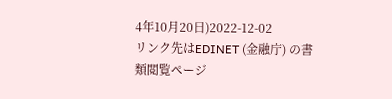4年10月20日)2022-12-02
リンク先はEDINET (金融庁) の書類閲覧ページ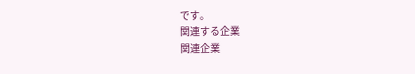です。
関連する企業
関連企業